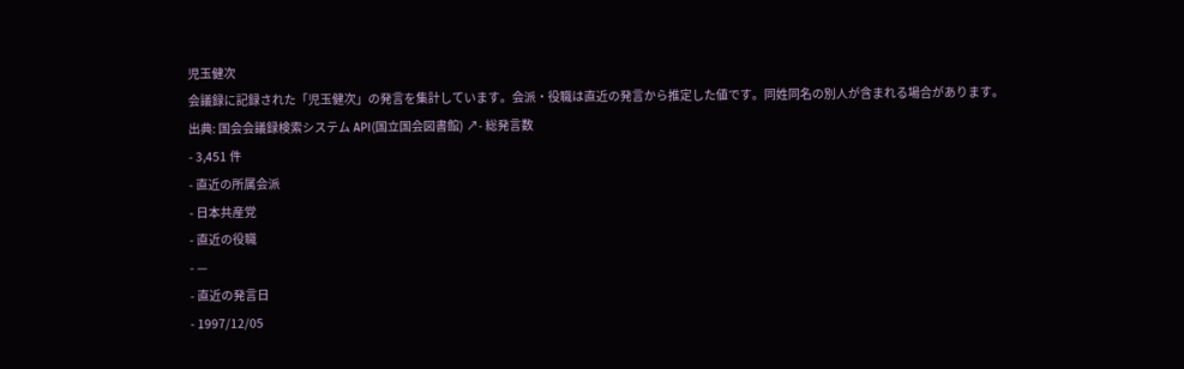児玉健次
会議録に記録された「児玉健次」の発言を集計しています。会派・役職は直近の発言から推定した値です。同姓同名の別人が含まれる場合があります。
出典: 国会会議録検索システム API(国立国会図書館) ↗- 総発言数
- 3,451 件
- 直近の所属会派
- 日本共産党
- 直近の役職
- —
- 直近の発言日
- 1997/12/05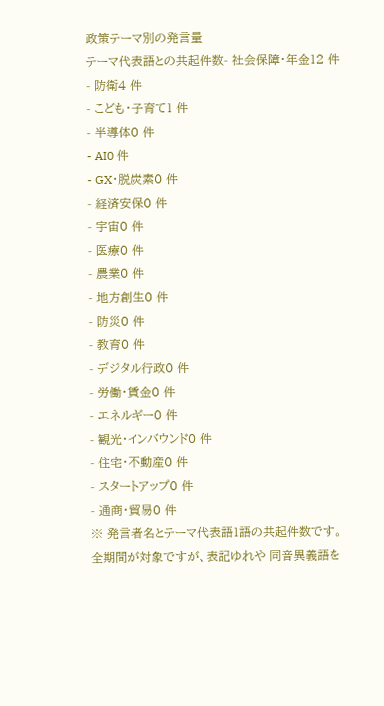政策テーマ別の発言量
テーマ代表語との共起件数- 社会保障・年金12 件
- 防衛4 件
- こども・子育て1 件
- 半導体0 件
- AI0 件
- GX・脱炭素0 件
- 経済安保0 件
- 宇宙0 件
- 医療0 件
- 農業0 件
- 地方創生0 件
- 防災0 件
- 教育0 件
- デジタル行政0 件
- 労働・賃金0 件
- エネルギー0 件
- 観光・インバウンド0 件
- 住宅・不動産0 件
- スタートアップ0 件
- 通商・貿易0 件
※ 発言者名とテーマ代表語1語の共起件数です。全期間が対象ですが、表記ゆれや 同音異義語を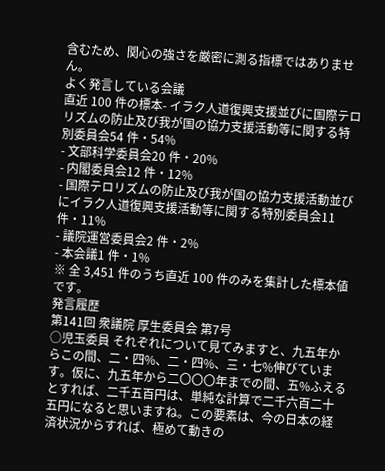含むため、関心の強さを厳密に測る指標ではありません。
よく発言している会議
直近 100 件の標本- イラク人道復興支援並びに国際テロリズムの防止及び我が国の協力支援活動等に関する特別委員会54 件・54%
- 文部科学委員会20 件・20%
- 内閣委員会12 件・12%
- 国際テロリズムの防止及び我が国の協力支援活動並びにイラク人道復興支援活動等に関する特別委員会11 件・11%
- 議院運営委員会2 件・2%
- 本会議1 件・1%
※ 全 3,451 件のうち直近 100 件のみを集計した標本値です。
発言履歴
第141回 衆議院 厚生委員会 第7号
○児玉委員 それぞれについて見てみますと、九五年からこの間、二・四%、二・四%、三・七%伸びています。仮に、九五年から二〇〇〇年までの間、五%ふえるとすれば、二千五百円は、単純な計算で二千六百二十五円になると思いますね。この要素は、今の日本の経済状況からすれば、極めて動きの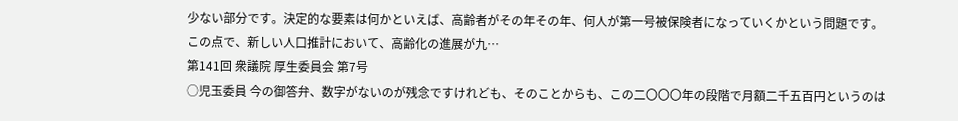少ない部分です。決定的な要素は何かといえば、高齢者がその年その年、何人が第一号被保険者になっていくかという問題です。この点で、新しい人口推計において、高齢化の進展が九…
第141回 衆議院 厚生委員会 第7号
○児玉委員 今の御答弁、数字がないのが残念ですけれども、そのことからも、この二〇〇〇年の段階で月額二千五百円というのは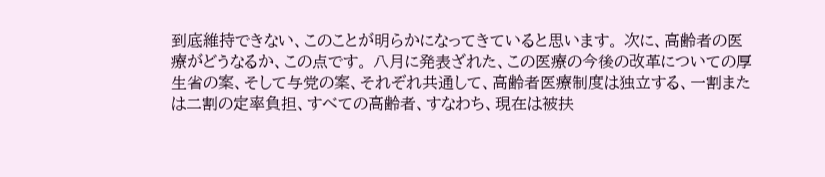到底維持できない、このことが明らかになってきていると思います。 次に、高齢者の医療がどうなるか、この点です。 八月に発表ざれた、この医療の今後の改革についての厚生省の案、そして与党の案、それぞれ共通して、高齢者医療制度は独立する、一割または二割の定率負担、すべての高齢者、すなわち、現在は被扶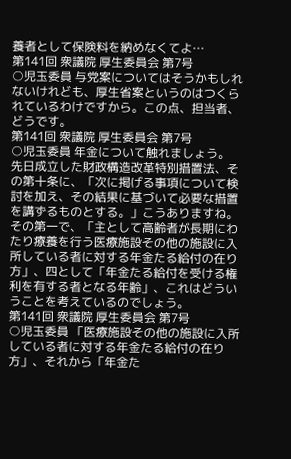養者として保険料を納めなくてよ…
第141回 衆議院 厚生委員会 第7号
○児玉委員 与党案についてはそうかもしれないけれども、厚生省案というのはつくられているわけですから。この点、担当者、どうです。
第141回 衆議院 厚生委員会 第7号
○児玉委員 年金について触れましょう。 先日成立した財政構造改革特別措置法、その第十条に、「次に掲げる事項について検討を加え、その結果に基づいて必要な措置を講ずるものとする。」こうありますね。その第一で、「主として高齢者が長期にわたり療養を行う医療施設その他の施設に入所している者に対する年金たる給付の在り方」、四として「年金たる給付を受ける権利を有する者となる年齢」、これはどういうことを考えているのでしょう。
第141回 衆議院 厚生委員会 第7号
○児玉委員 「医療施設その他の施設に入所している者に対する年金たる給付の在り方」、それから「年金た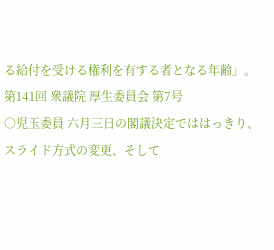る給付を受ける権利を有する者となる年齢」。
第141回 衆議院 厚生委員会 第7号
○児玉委員 六月三日の閣議決定でははっきり、スライド方式の変更、そして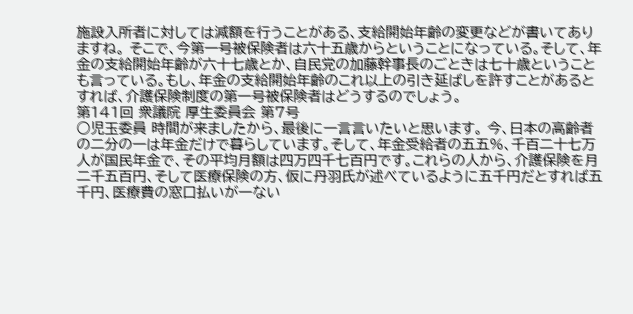施設入所者に対しては減額を行うことがある、支給開始年齢の変更などが書いてありますね。 そこで、今第一号被保険者は六十五歳からということになっている。そして、年金の支給開始年齢が六十七歳とか、自民党の加藤幹事長のごときは七十歳ということも言っている。もし、年金の支給開始年齢のこれ以上の引き延ばしを許すことがあるとすれば、介護保険制度の第一号被保険者はどうするのでしょう。
第141回 衆議院 厚生委員会 第7号
○児玉委員 時間が来ましたから、最後に一言言いたいと思います。 今、日本の高齢者の二分の一は年金だけで暮らしています。そして、年金受給者の五五%、千百二十七万人が国民年金で、その平均月額は四万四千七百円です。これらの人から、介護保険を月二千五百円、そして医療保険の方、仮に丹羽氏が述べているように五千円だとすれば五千円、医療費の窓口払いが一ない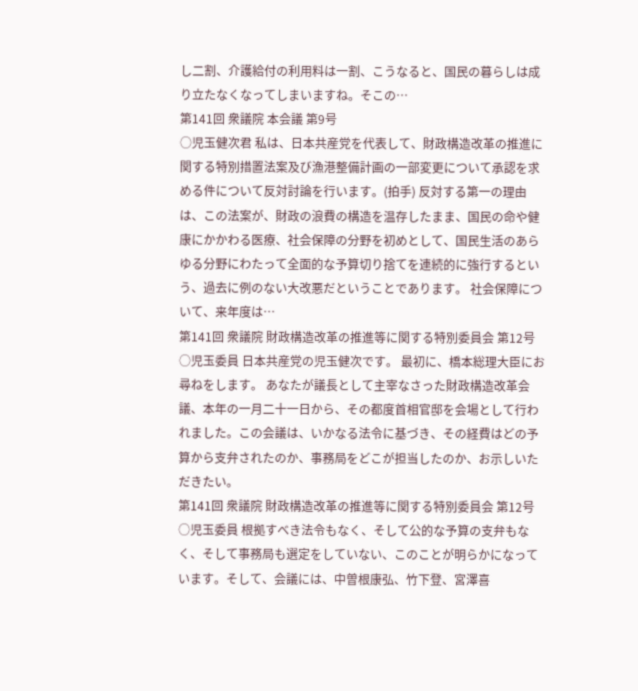し二割、介護給付の利用料は一割、こうなると、国民の暮らしは成り立たなくなってしまいますね。そこの…
第141回 衆議院 本会議 第9号
○児玉健次君 私は、日本共産党を代表して、財政構造改革の推進に関する特別措置法案及び漁港整備計画の一部変更について承認を求める件について反対討論を行います。(拍手) 反対する第一の理由は、この法案が、財政の浪費の構造を温存したまま、国民の命や健康にかかわる医療、社会保障の分野を初めとして、国民生活のあらゆる分野にわたって全面的な予算切り捨てを連続的に強行するという、過去に例のない大改悪だということであります。 社会保障について、来年度は…
第141回 衆議院 財政構造改革の推進等に関する特別委員会 第12号
○児玉委員 日本共産党の児玉健次です。 最初に、橋本総理大臣にお尋ねをします。 あなたが議長として主宰なさった財政構造改革会議、本年の一月二十一日から、その都度首相官邸を会場として行われました。この会議は、いかなる法令に基づき、その経費はどの予算から支弁されたのか、事務局をどこが担当したのか、お示しいただきたい。
第141回 衆議院 財政構造改革の推進等に関する特別委員会 第12号
○児玉委員 根拠すべき法令もなく、そして公的な予算の支弁もなく、そして事務局も選定をしていない、このことが明らかになっています。そして、会議には、中曽根康弘、竹下登、宮澤喜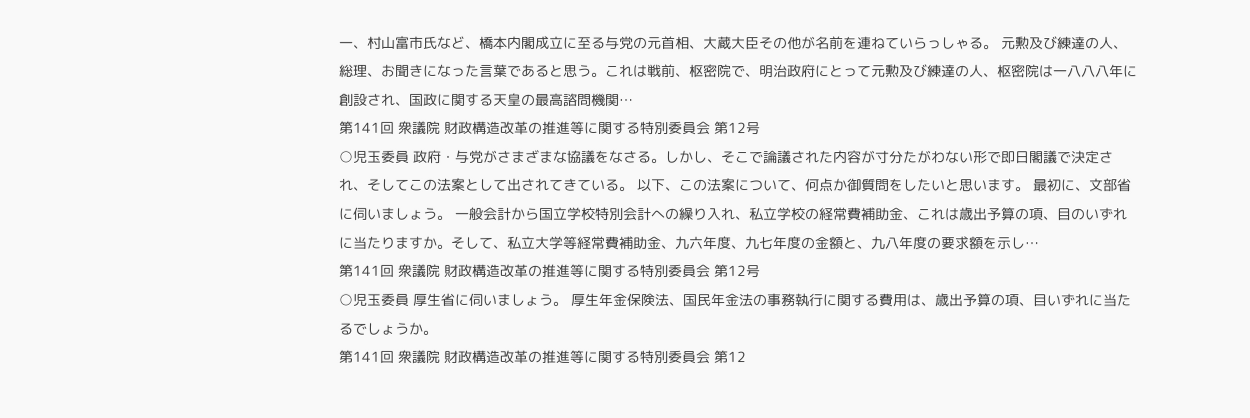一、村山富市氏など、橋本内閣成立に至る与党の元首相、大蔵大臣その他が名前を連ねていらっしゃる。 元勲及び練達の人、総理、お聞きになった言葉であると思う。これは戦前、枢密院で、明治政府にとって元勲及び練達の人、枢密院は一八八八年に創設され、国政に関する天皇の最高諮問機関…
第141回 衆議院 財政構造改革の推進等に関する特別委員会 第12号
○児玉委員 政府・与党がさまざまな協議をなさる。しかし、そこで論議された内容が寸分たがわない形で即日閣議で決定され、そしてこの法案として出されてきている。 以下、この法案について、何点か御質問をしたいと思います。 最初に、文部省に伺いましょう。 一般会計から国立学校特別会計への繰り入れ、私立学校の経常費補助金、これは歳出予算の項、目のいずれに当たりますか。そして、私立大学等経常費補助金、九六年度、九七年度の金額と、九八年度の要求額を示し…
第141回 衆議院 財政構造改革の推進等に関する特別委員会 第12号
○児玉委員 厚生省に伺いましょう。 厚生年金保険法、国民年金法の事務執行に関する費用は、歳出予算の項、目いずれに当たるでしょうか。
第141回 衆議院 財政構造改革の推進等に関する特別委員会 第12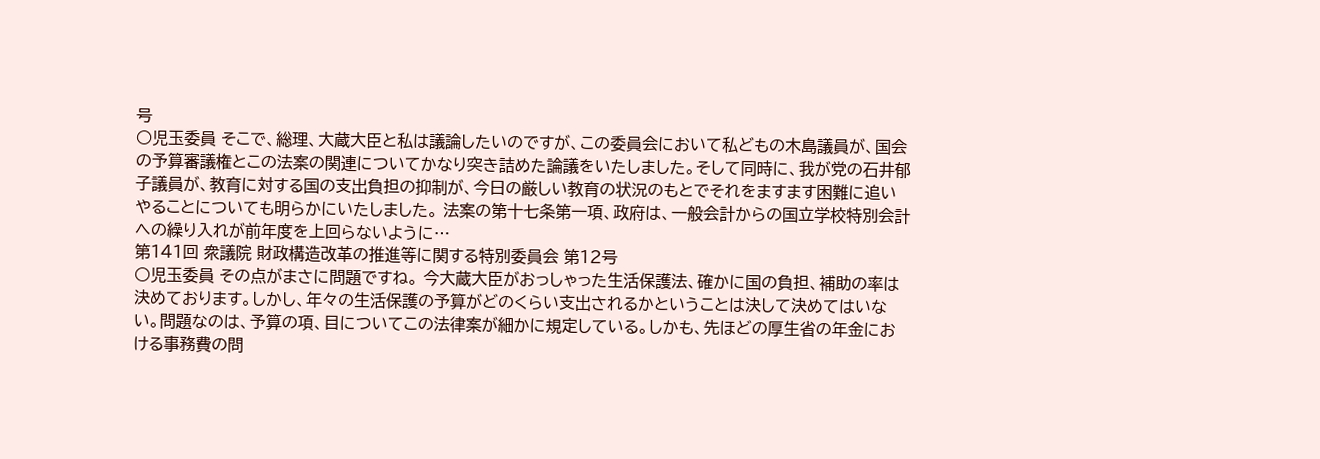号
○児玉委員 そこで、総理、大蔵大臣と私は議論したいのですが、この委員会において私どもの木島議員が、国会の予算審議権とこの法案の関連についてかなり突き詰めた論議をいたしました。そして同時に、我が党の石井郁子議員が、教育に対する国の支出負担の抑制が、今日の厳しい教育の状況のもとでそれをますます困難に追いやることについても明らかにいたしました。 法案の第十七条第一項、政府は、一般会計からの国立学校特別会計への繰り入れが前年度を上回らないように…
第141回 衆議院 財政構造改革の推進等に関する特別委員会 第12号
○児玉委員 その点がまさに問題ですね。 今大蔵大臣がおっしゃった生活保護法、確かに国の負担、補助の率は決めております。しかし、年々の生活保護の予算がどのくらい支出されるかということは決して決めてはいない。問題なのは、予算の項、目についてこの法律案が細かに規定している。しかも、先ほどの厚生省の年金における事務費の問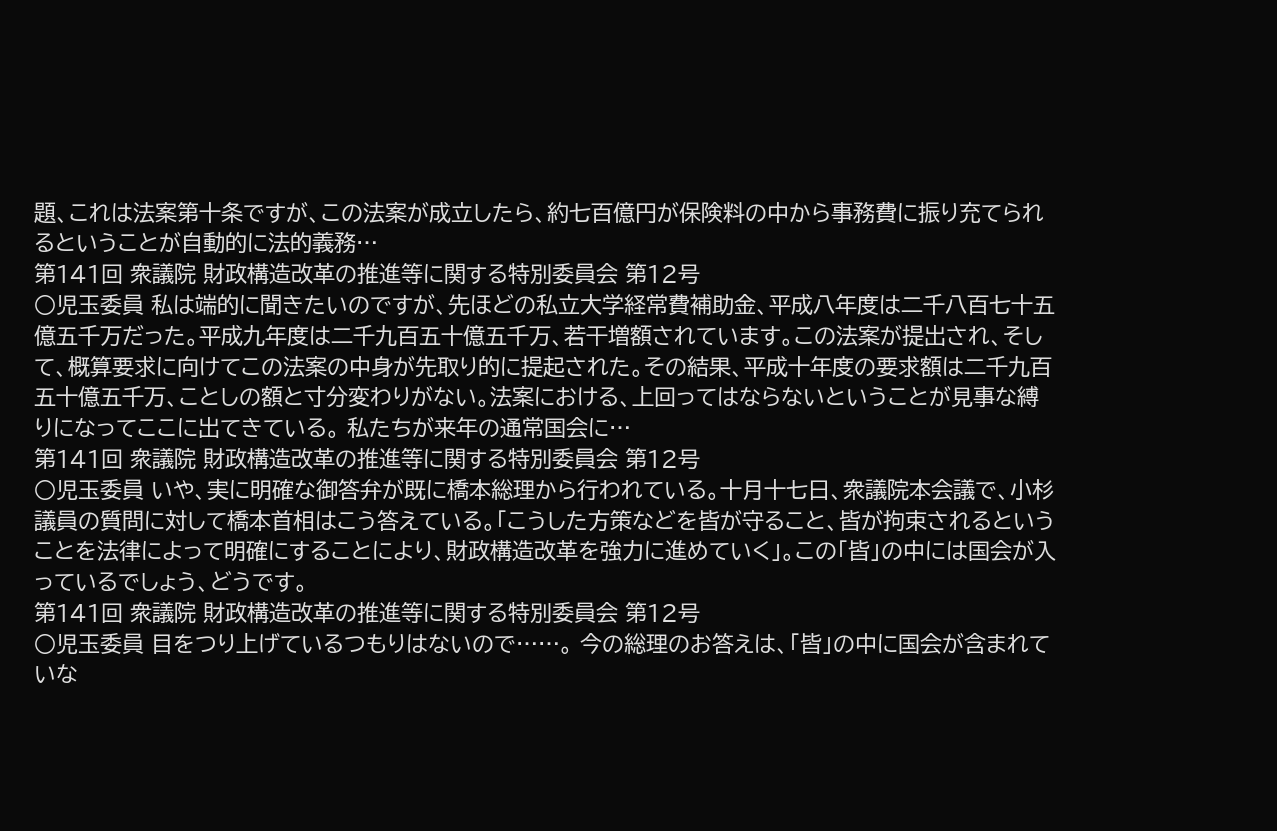題、これは法案第十条ですが、この法案が成立したら、約七百億円が保険料の中から事務費に振り充てられるということが自動的に法的義務…
第141回 衆議院 財政構造改革の推進等に関する特別委員会 第12号
○児玉委員 私は端的に聞きたいのですが、先ほどの私立大学経常費補助金、平成八年度は二千八百七十五億五千万だった。平成九年度は二千九百五十億五千万、若干増額されています。この法案が提出され、そして、概算要求に向けてこの法案の中身が先取り的に提起された。その結果、平成十年度の要求額は二千九百五十億五千万、ことしの額と寸分変わりがない。法案における、上回ってはならないということが見事な縛りになってここに出てきている。 私たちが来年の通常国会に…
第141回 衆議院 財政構造改革の推進等に関する特別委員会 第12号
○児玉委員 いや、実に明確な御答弁が既に橋本総理から行われている。十月十七日、衆議院本会議で、小杉議員の質問に対して橋本首相はこう答えている。「こうした方策などを皆が守ること、皆が拘束されるということを法律によって明確にすることにより、財政構造改革を強力に進めていく」。この「皆」の中には国会が入っているでしょう、どうです。
第141回 衆議院 財政構造改革の推進等に関する特別委員会 第12号
○児玉委員 目をつり上げているつもりはないので……。 今の総理のお答えは、「皆」の中に国会が含まれていな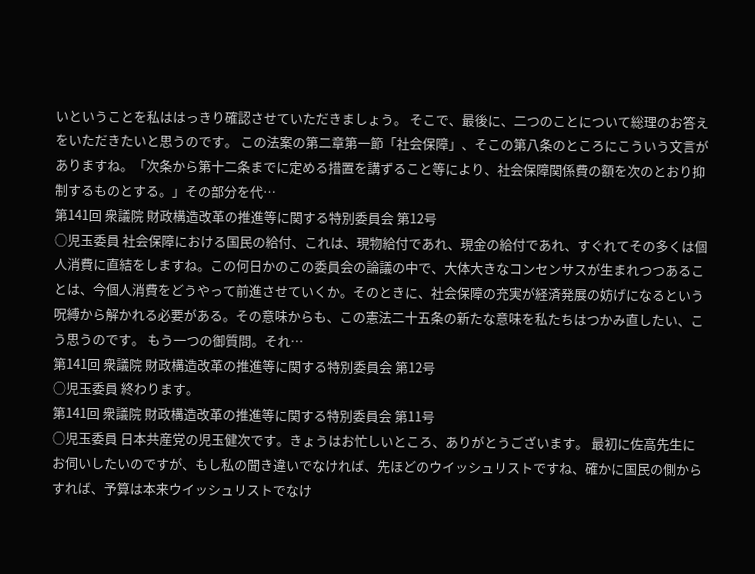いということを私ははっきり確認させていただきましょう。 そこで、最後に、二つのことについて総理のお答えをいただきたいと思うのです。 この法案の第二章第一節「社会保障」、そこの第八条のところにこういう文言がありますね。「次条から第十二条までに定める措置を講ずること等により、社会保障関係費の額を次のとおり抑制するものとする。」その部分を代…
第141回 衆議院 財政構造改革の推進等に関する特別委員会 第12号
○児玉委員 社会保障における国民の給付、これは、現物給付であれ、現金の給付であれ、すぐれてその多くは個人消費に直結をしますね。この何日かのこの委員会の論議の中で、大体大きなコンセンサスが生まれつつあることは、今個人消費をどうやって前進させていくか。そのときに、社会保障の充実が経済発展の妨げになるという呪縛から解かれる必要がある。その意味からも、この憲法二十五条の新たな意味を私たちはつかみ直したい、こう思うのです。 もう一つの御質問。それ…
第141回 衆議院 財政構造改革の推進等に関する特別委員会 第12号
○児玉委員 終わります。
第141回 衆議院 財政構造改革の推進等に関する特別委員会 第11号
○児玉委員 日本共産党の児玉健次です。きょうはお忙しいところ、ありがとうございます。 最初に佐高先生にお伺いしたいのですが、もし私の聞き違いでなければ、先ほどのウイッシュリストですね、確かに国民の側からすれば、予算は本来ウイッシュリストでなけ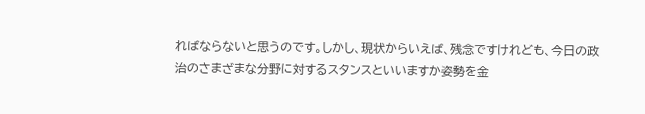ればならないと思うのです。しかし、現状からいえば、残念ですけれども、今日の政治のさまざまな分野に対するスタンスといいますか姿勢を金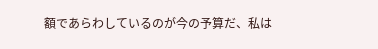額であらわしているのが今の予算だ、私は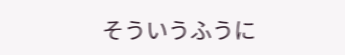そういうふうに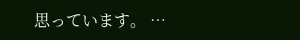思っています。 …